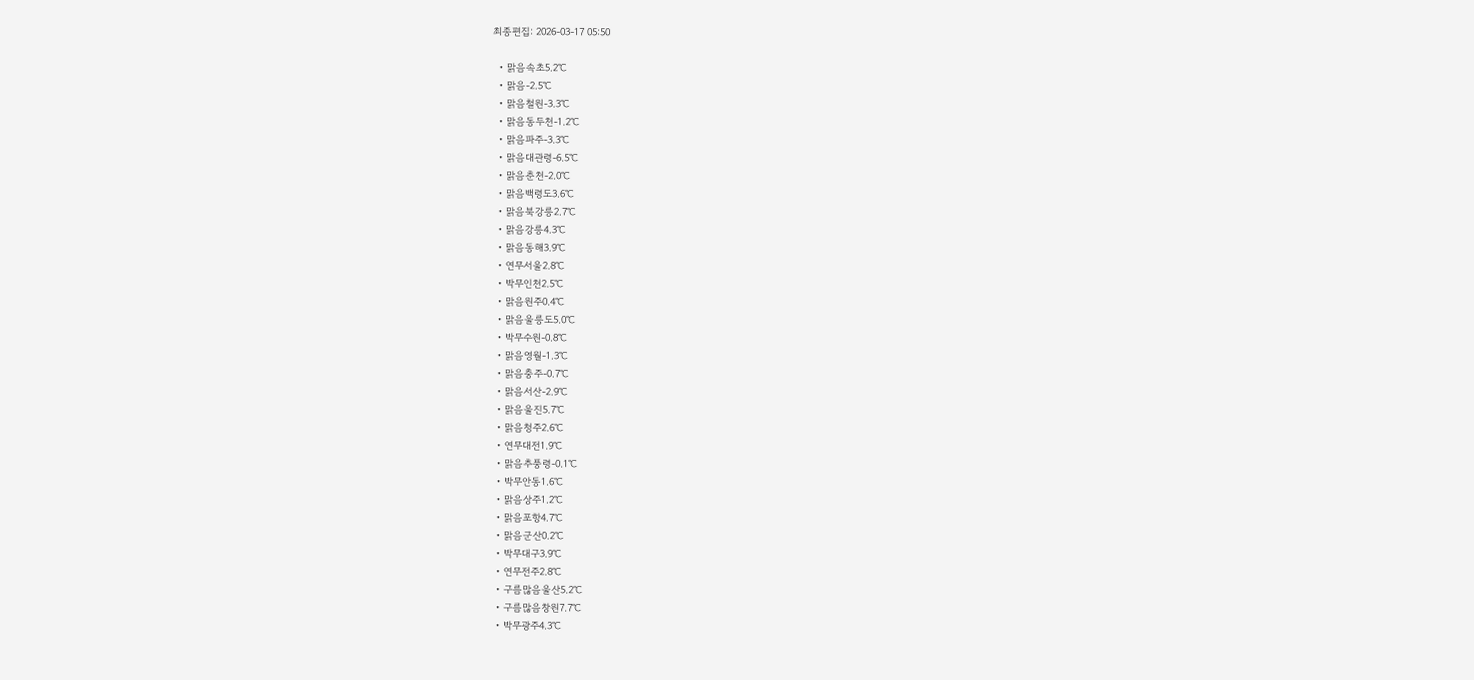최종편집: 2026-03-17 05:50

  • 맑음속초5.2℃
  • 맑음-2.5℃
  • 맑음철원-3.3℃
  • 맑음동두천-1.2℃
  • 맑음파주-3.3℃
  • 맑음대관령-6.5℃
  • 맑음춘천-2.0℃
  • 맑음백령도3.6℃
  • 맑음북강릉2.7℃
  • 맑음강릉4.3℃
  • 맑음동해3.9℃
  • 연무서울2.8℃
  • 박무인천2.5℃
  • 맑음원주0.4℃
  • 맑음울릉도5.0℃
  • 박무수원-0.8℃
  • 맑음영월-1.3℃
  • 맑음충주-0.7℃
  • 맑음서산-2.9℃
  • 맑음울진5.7℃
  • 맑음청주2.6℃
  • 연무대전1.9℃
  • 맑음추풍령-0.1℃
  • 박무안동1.6℃
  • 맑음상주1.2℃
  • 맑음포항4.7℃
  • 맑음군산0.2℃
  • 박무대구3.9℃
  • 연무전주2.8℃
  • 구름많음울산5.2℃
  • 구름많음창원7.7℃
  • 박무광주4.3℃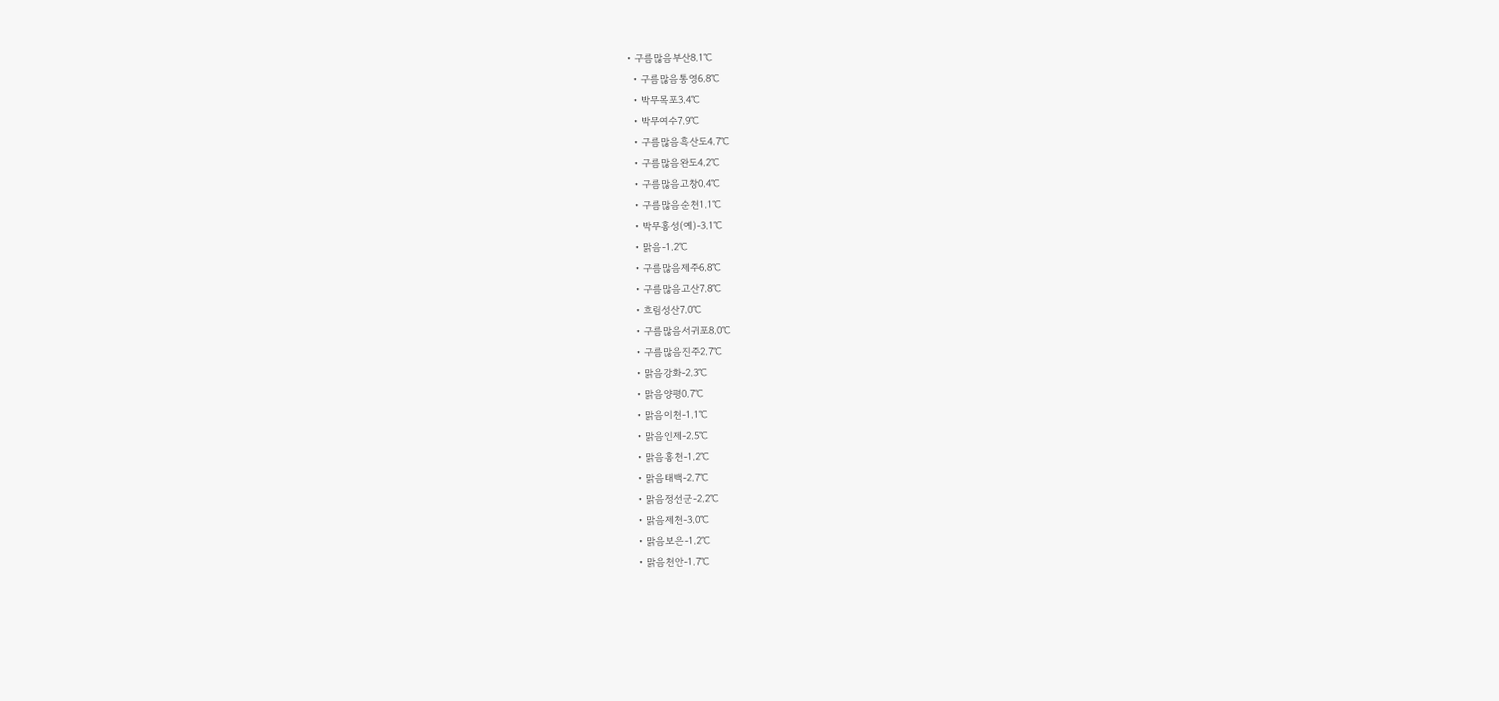• 구름많음부산8.1℃
  • 구름많음통영6.8℃
  • 박무목포3.4℃
  • 박무여수7.9℃
  • 구름많음흑산도4.7℃
  • 구름많음완도4.2℃
  • 구름많음고창0.4℃
  • 구름많음순천1.1℃
  • 박무홍성(예)-3.1℃
  • 맑음-1.2℃
  • 구름많음제주6.8℃
  • 구름많음고산7.8℃
  • 흐림성산7.0℃
  • 구름많음서귀포8.0℃
  • 구름많음진주2.7℃
  • 맑음강화-2.3℃
  • 맑음양평0.7℃
  • 맑음이천-1.1℃
  • 맑음인제-2.5℃
  • 맑음홍천-1.2℃
  • 맑음태백-2.7℃
  • 맑음정선군-2.2℃
  • 맑음제천-3.0℃
  • 맑음보은-1.2℃
  • 맑음천안-1.7℃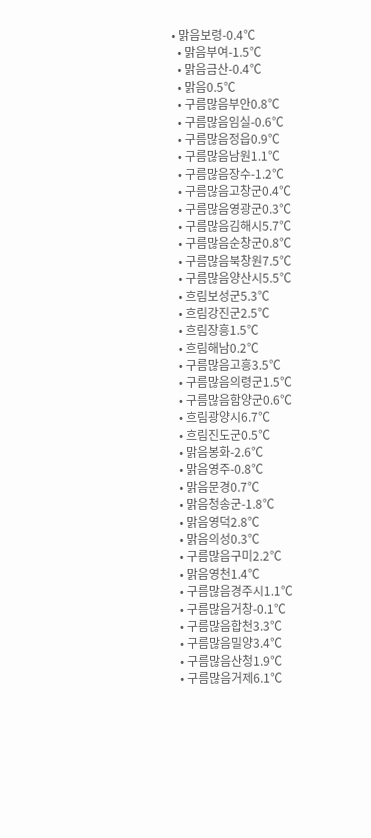• 맑음보령-0.4℃
  • 맑음부여-1.5℃
  • 맑음금산-0.4℃
  • 맑음0.5℃
  • 구름많음부안0.8℃
  • 구름많음임실-0.6℃
  • 구름많음정읍0.9℃
  • 구름많음남원1.1℃
  • 구름많음장수-1.2℃
  • 구름많음고창군0.4℃
  • 구름많음영광군0.3℃
  • 구름많음김해시5.7℃
  • 구름많음순창군0.8℃
  • 구름많음북창원7.5℃
  • 구름많음양산시5.5℃
  • 흐림보성군5.3℃
  • 흐림강진군2.5℃
  • 흐림장흥1.5℃
  • 흐림해남0.2℃
  • 구름많음고흥3.5℃
  • 구름많음의령군1.5℃
  • 구름많음함양군0.6℃
  • 흐림광양시6.7℃
  • 흐림진도군0.5℃
  • 맑음봉화-2.6℃
  • 맑음영주-0.8℃
  • 맑음문경0.7℃
  • 맑음청송군-1.8℃
  • 맑음영덕2.8℃
  • 맑음의성0.3℃
  • 구름많음구미2.2℃
  • 맑음영천1.4℃
  • 구름많음경주시1.1℃
  • 구름많음거창-0.1℃
  • 구름많음합천3.3℃
  • 구름많음밀양3.4℃
  • 구름많음산청1.9℃
  • 구름많음거제6.1℃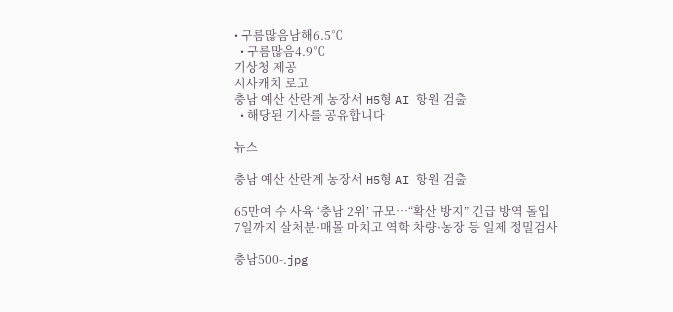• 구름많음남해6.5℃
  • 구름많음4.9℃
기상청 제공
시사캐치 로고
충남 예산 산란계 농장서 H5형 AI 항원 검출
  • 해당된 기사를 공유합니다

뉴스

충남 예산 산란계 농장서 H5형 AI 항원 검출

65만여 수 사육 ‘충남 2위’ 규모…“확산 방지” 긴급 방역 돌입
7일까지 살처분·매몰 마치고 역학 차량·농장 등 일제 정밀검사

충남500-.jpg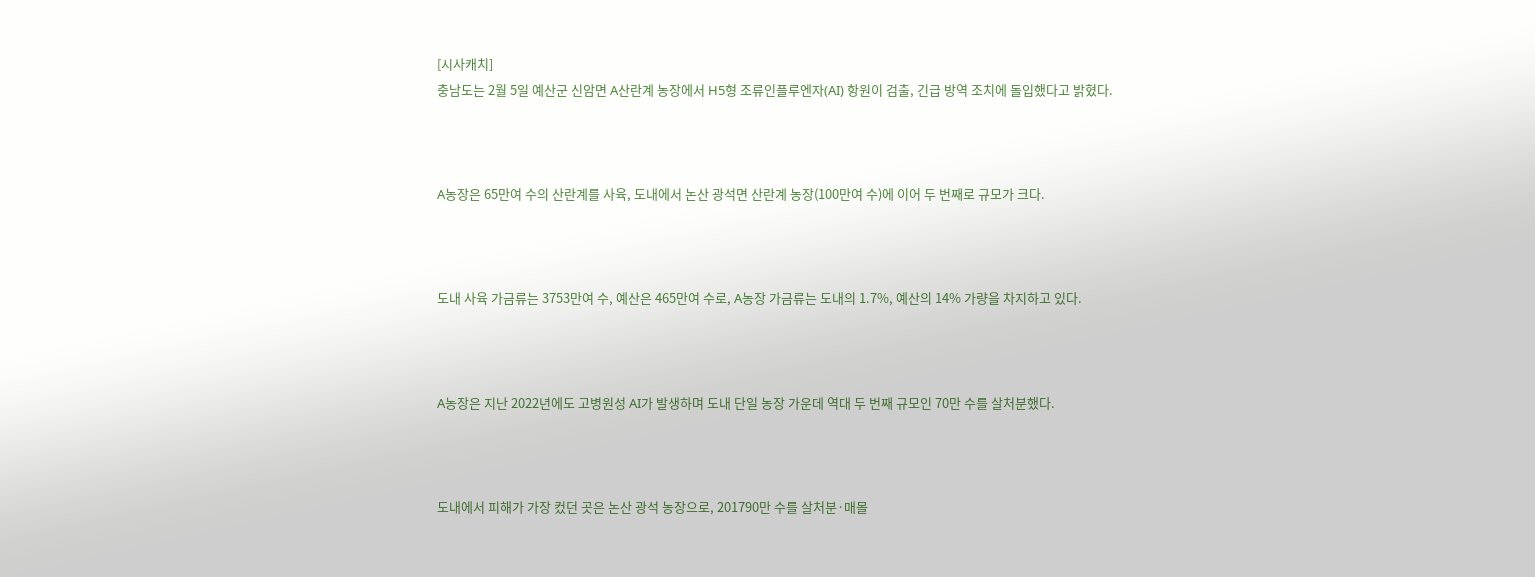[시사캐치]
충남도는 2월 5일 예산군 신암면 A산란계 농장에서 H5형 조류인플루엔자(AI) 항원이 검출, 긴급 방역 조치에 돌입했다고 밝혔다.



A농장은 65만여 수의 산란계를 사육, 도내에서 논산 광석면 산란계 농장(100만여 수)에 이어 두 번째로 규모가 크다.



도내 사육 가금류는 3753만여 수, 예산은 465만여 수로, A농장 가금류는 도내의 1.7%, 예산의 14% 가량을 차지하고 있다.



A농장은 지난 2022년에도 고병원성 AI가 발생하며 도내 단일 농장 가운데 역대 두 번째 규모인 70만 수를 살처분했다.



도내에서 피해가 가장 컸던 곳은 논산 광석 농장으로, 201790만 수를 살처분·매몰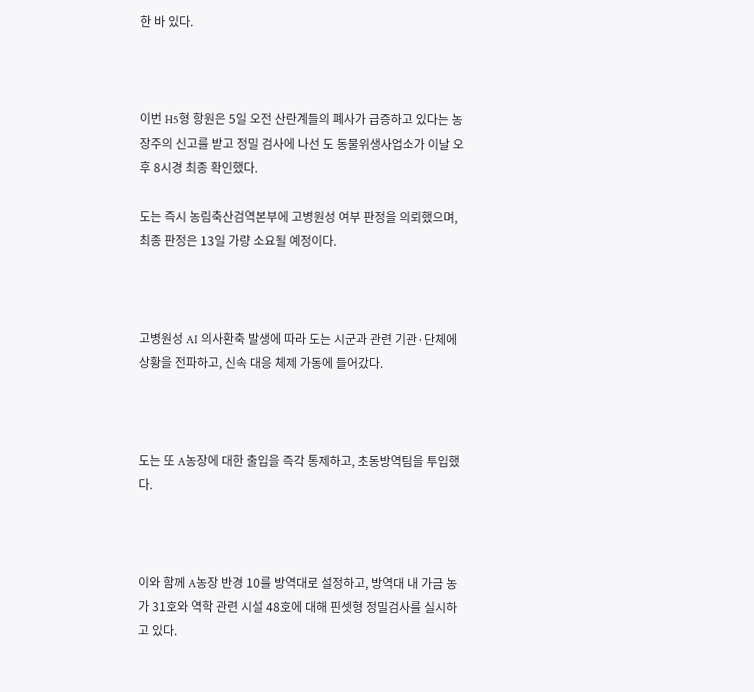한 바 있다.



이번 H5형 항원은 5일 오전 산란계들의 폐사가 급증하고 있다는 농장주의 신고를 받고 정밀 검사에 나선 도 동물위생사업소가 이날 오후 8시경 최종 확인했다.

도는 즉시 농림축산검역본부에 고병원성 여부 판정을 의뢰했으며, 최종 판정은 13일 가량 소요될 예정이다.



고병원성 AI 의사환축 발생에 따라 도는 시군과 관련 기관·단체에 상황을 전파하고, 신속 대응 체제 가동에 들어갔다.



도는 또 A농장에 대한 출입을 즉각 통제하고, 초동방역팀을 투입했다.



이와 함께 A농장 반경 10를 방역대로 설정하고, 방역대 내 가금 농가 31호와 역학 관련 시설 48호에 대해 핀셋형 정밀검사를 실시하고 있다.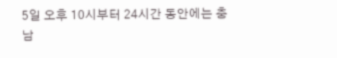5일 오후 10시부터 24시간 동안에는 충남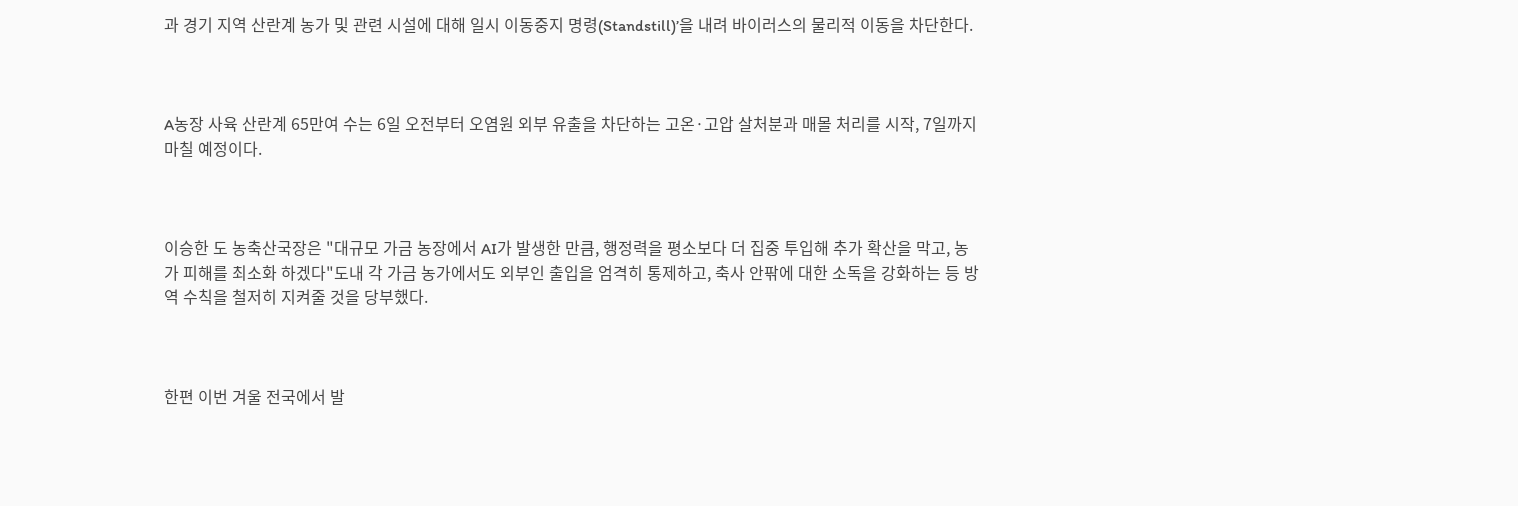과 경기 지역 산란계 농가 및 관련 시설에 대해 일시 이동중지 명령(Standstill)’을 내려 바이러스의 물리적 이동을 차단한다.



A농장 사육 산란계 65만여 수는 6일 오전부터 오염원 외부 유출을 차단하는 고온·고압 살처분과 매몰 처리를 시작, 7일까지 마칠 예정이다.



이승한 도 농축산국장은 "대규모 가금 농장에서 AI가 발생한 만큼, 행정력을 평소보다 더 집중 투입해 추가 확산을 막고, 농가 피해를 최소화 하겠다"도내 각 가금 농가에서도 외부인 출입을 엄격히 통제하고, 축사 안팎에 대한 소독을 강화하는 등 방역 수칙을 철저히 지켜줄 것을 당부했다.



한편 이번 겨울 전국에서 발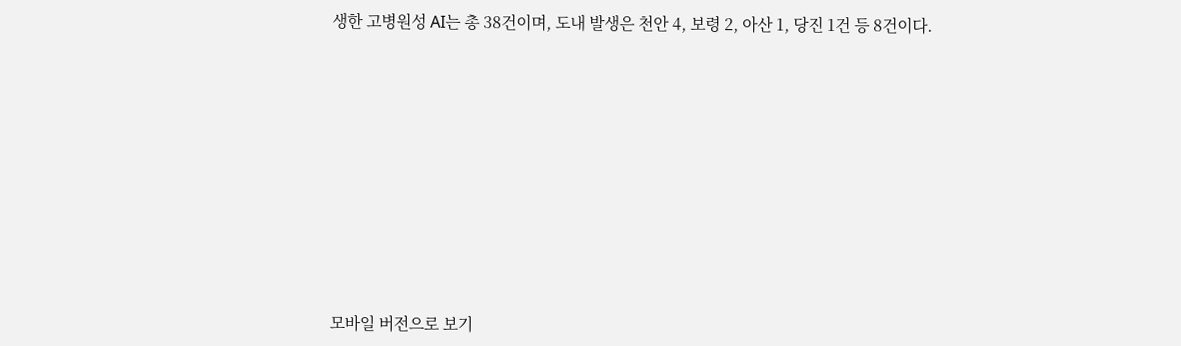생한 고병원성 AI는 총 38건이며, 도내 발생은 천안 4, 보령 2, 아산 1, 당진 1건 등 8건이다.













모바일 버전으로 보기